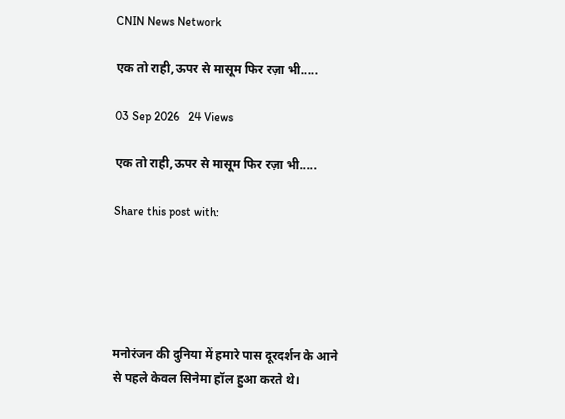CNIN News Network

एक तो राही,ऊपर से मासूम फिर रज़ा भी.....

03 Sep 2026   24 Views

एक तो राही,ऊपर से मासूम फिर रज़ा भी.....

Share this post with:





मनोरंजन की दुनिया में हमारे पास दूरदर्शन के आने से पहले केवल सिनेमा हॉल हुआ करते थे।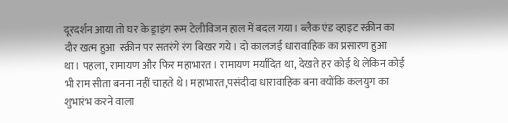दूरदर्शन आया तो घर के ड्राइंग रूम टेलीविजन हाल में बदल गया। ब्लैक एंड व्हाइट स्क्रीन का दौर खत्म हुआ  स्क्रीन पर सतरंगे रंग बिखर गये। दो कालजई धारावाहिक का प्रसारण हुआ था। पहला, रामायण और फिर महाभारत। रामायण मर्यादित था, देखते हर कोई थे लेकिन कोई भी राम सीता बनना नहीं चाहते थे। महाभारत,पसंदीदा धारावाहिक बना क्योंकि कलयुग का शुभारंभ करने वाला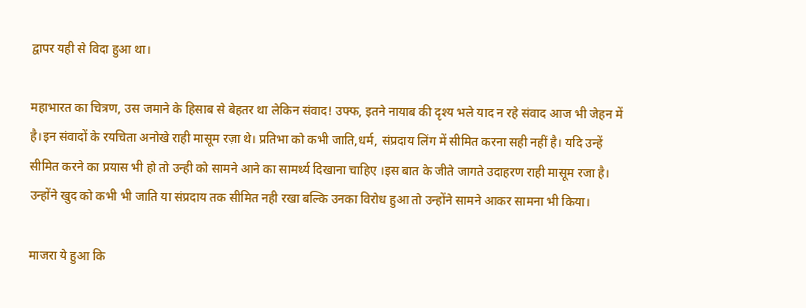द्वापर यही से विदा हुआ था।

महाभारत का चित्रण, उस जमाने के हिसाब से बेहतर था लेकिन संवाद! उफ्फ, इतने नायाब की दृश्य भले याद न रहे संवाद आज भी जेहन में  है।इन संवादों के रयचिता अनोखे राही मासूम रज़ा थे। प्रतिभा को कभी जाति,धर्म, संप्रदाय लिंग में सीमित करना सही नहीं है। यदि उन्हें सीमित करने का प्रयास भी हो तो उन्ही को सामने आने का सामर्थ्य दिखाना चाहिए ।इस बात के जीते जागते उदाहरण राही मासूम रजा है। उन्होंने खुद को कभी भी जाति या संप्रदाय तक सीमित नही रखा बल्कि उनका विरोध हुआ तो उन्होंने सामने आकर सामना भी किया।

माजरा ये हुआ कि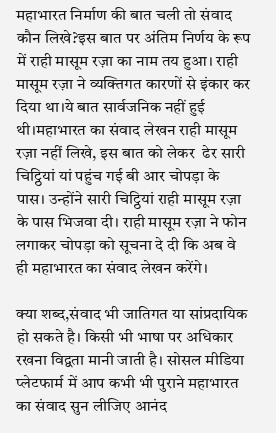महाभारत निर्माण की बात चली तो संवाद कौन लिखे?इस बात पर अंतिम निर्णय के रूप में राही मासूम रज़ा का नाम तय हुआ। राही मासूम रज़ा ने व्यक्तिगत कारणों से इंकार कर दिया था।ये बात सार्वजनिक नहीं हुई थी।महाभारत का संवाद लेखन राही मासूम रज़ा नहीं लिखे, इस बात को लेकर  ढेर सारी चिट्ठियां यां पहुंच गई बी आर चोपड़ा के पास। उन्होंने सारी चिट्ठियां राही मासूम रज़ा के पास भिजवा दी। राही मासूम रज़ा ने फोन लगाकर चोपड़ा को सूचना दे दी कि अब वे ही महाभारत का संवाद लेखन करेंगे।

क्या शब्द,संवाद भी जातिगत या सांप्रदायिक हो सकते है। किसी भी भाषा पर अधिकार रखना विद्वता मानी जाती है। सोसल मीडिया प्लेटफार्म में आप कभी भी पुराने महाभारत का संवाद सुन लीजिए आनंद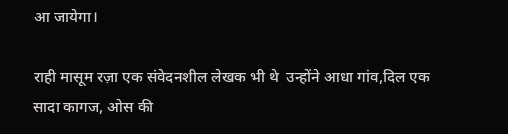आ जायेगा।

राही मासूम रज़ा एक संवेदनशील लेखक भी थे  उन्होंने आधा गांव,दिल एक सादा कागज, ओस की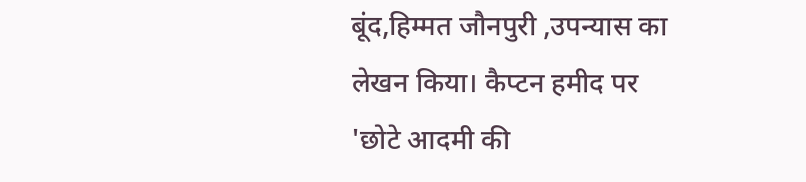बूंद,हिम्मत जौनपुरी ,उपन्यास का लेखन किया। कैप्टन हमीद पर  'छोटे आदमी की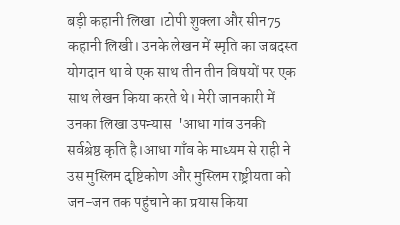बड़ी कहानी लिखा ।टोपी शुक्ला और सीन75 कहानी लिखी। उनके लेखन में स्मृति का जबदस्त योगदान था वे एक साथ तीन तीन विषयों पर एक साथ लेखन किया करते थे। मेरी जानकारी में उनका लिखा उपन्यास  'आधा गांव उनकी सर्वश्रेष्ठ कृति है।आधा गाँव के माध्यम से राही ने उस मुस्लिम दृष्टिकोण और मुस्लिम राष्ट्रीयता को जन-जन तक पहुंचाने का प्रयास किया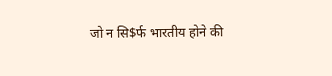जो न सि$र्फ भारतीय होने की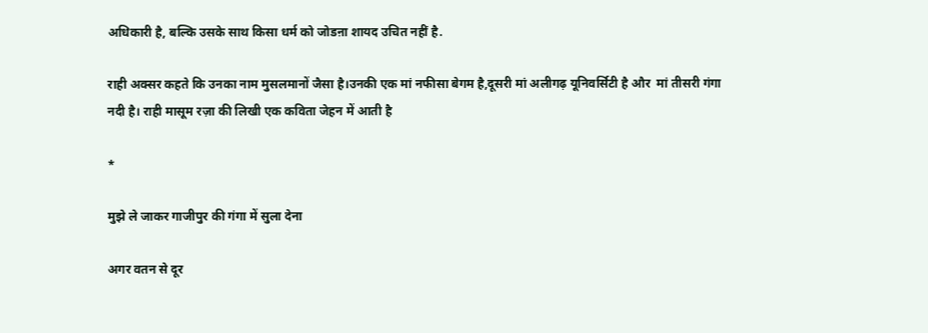अधिकारी है, बल्कि उसके साथ किसा धर्म को जोडऩा शायद उचित नहीं है.

राही अक्सर कहते कि उनका नाम मुसलमानों जैसा है।उनकी एक मां नफीसा बेगम है,दूसरी मां अलीगढ़ यूनिवर्सिटी है और  मां तीसरी गंगा नदी है। राही मासूम रज़ा की लिखी एक कविता जेहन में आती है

*

मुझे ले जाकर गाजीपुर की गंगा में सुला देना

अगर वतन से दूर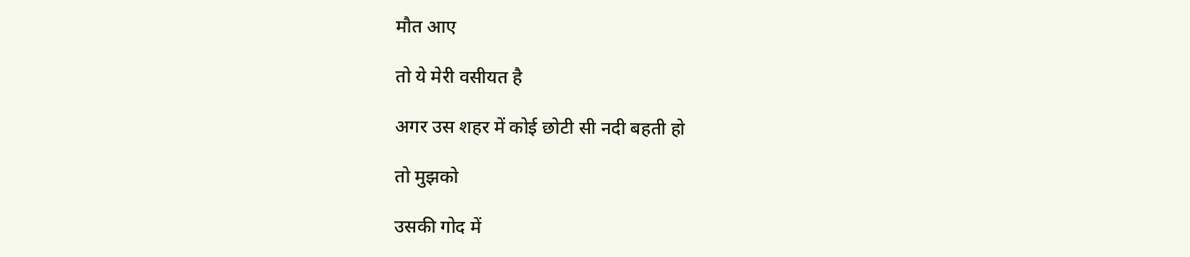मौत आए

तो ये मेरी वसीयत है

अगर उस शहर में कोई छोटी सी नदी बहती हो

तो मुझको

उसकी गोद में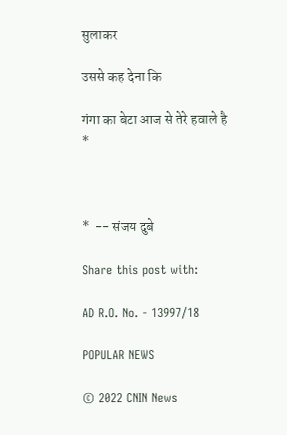सुलाकर

उससे कह देना कि

गंगा का बेटा आज से तेरे हवाले है *



*  -- संजय दुबे

Share this post with:

AD R.O. No. - 13997/18

POPULAR NEWS

© 2022 CNIN News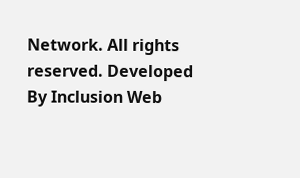Network. All rights reserved. Developed By Inclusion Web